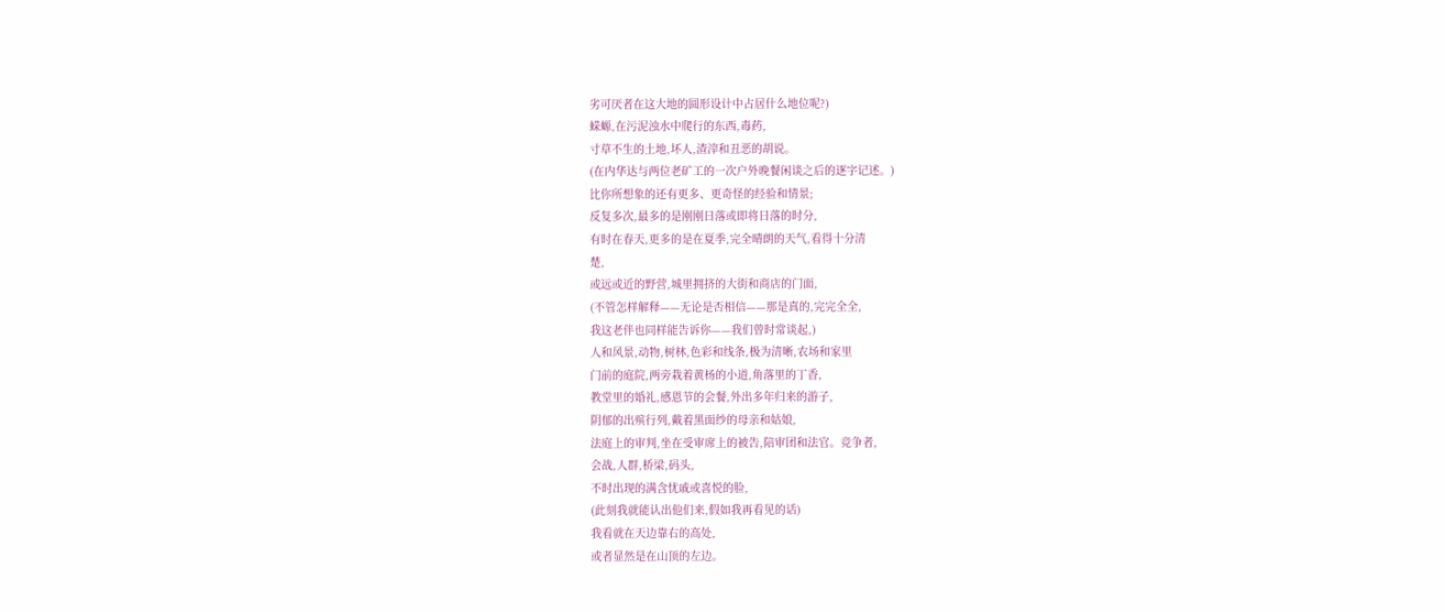劣可厌者在这大地的圆形设计中占居什么地位呢?)
蝾螈,在污泥浊水中爬行的东西,毒药,
寸草不生的土地,坏人,渣滓和丑恶的胡说。
(在内华达与两位老矿工的一次户外晚餐闲谈之后的逐字记述。)
比你所想象的还有更多、更奇怪的经验和情景;
反复多次,最多的是刚刚日落或即将日落的时分,
有时在春天,更多的是在夏季,完全晴朗的天气,看得十分清
楚,
或远或近的野营,城里拥挤的大街和商店的门面,
(不管怎样解释——无论是否相信——那是真的,完完全全,
我这老伴也同样能告诉你——我们曾时常谈起,)
人和风景,动物,树林,色彩和线条,极为清晰,农场和家里
门前的庭院,两旁栽着黄杨的小道,角落里的丁香,
教堂里的婚礼,感恩节的会餐,外出多年归来的游子,
阴郁的出殡行列,戴着黑面纱的母亲和姑娘,
法庭上的审判,坐在受审席上的被告,陪审团和法官。竞争者,
会战,人群,桥梁,码头,
不时出现的满含忧戚或喜悦的脸,
(此刻我就能认出他们来,假如我再看见的话)
我看就在天边靠右的高处,
或者显然是在山顶的左边。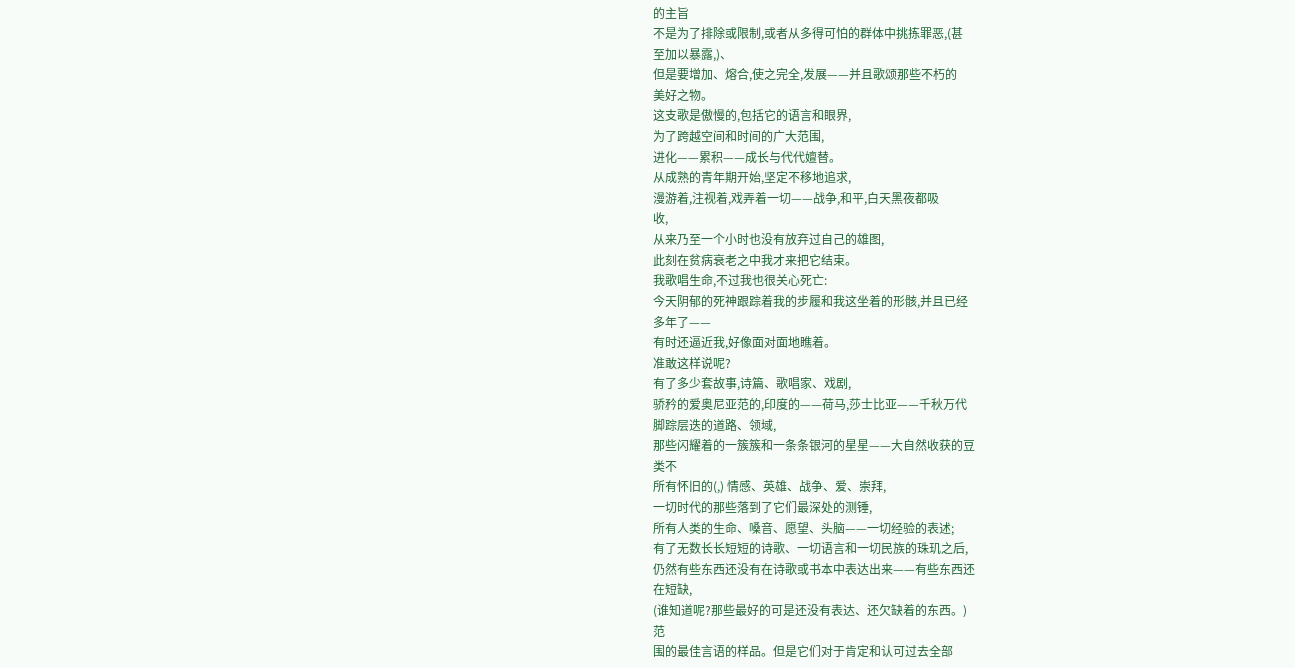的主旨
不是为了排除或限制,或者从多得可怕的群体中挑拣罪恶,(甚
至加以暴露,)、
但是要增加、熔合,使之完全,发展——并且歌颂那些不朽的
美好之物。
这支歌是傲慢的,包括它的语言和眼界,
为了跨越空间和时间的广大范围,
进化——累积——成长与代代嬗替。
从成熟的青年期开始,坚定不移地追求,
漫游着,注视着,戏弄着一切——战争,和平,白天黑夜都吸
收,
从来乃至一个小时也没有放弃过自己的雄图,
此刻在贫病衰老之中我才来把它结束。
我歌唱生命,不过我也很关心死亡:
今天阴郁的死神跟踪着我的步履和我这坐着的形骸,并且已经
多年了——
有时还逼近我,好像面对面地瞧着。
准敢这样说呢?
有了多少套故事,诗篇、歌唱家、戏剧,
骄矜的爱奥尼亚范的,印度的——荷马,莎士比亚——千秋万代
脚踪层迭的道路、领域,
那些闪耀着的一簇簇和一条条银河的星星——大自然收获的豆
类不
所有怀旧的(,) 情感、英雄、战争、爱、崇拜,
一切时代的那些落到了它们最深处的测锤,
所有人类的生命、嗓音、愿望、头脑——一切经验的表述;
有了无数长长短短的诗歌、一切语言和一切民族的珠玑之后,
仍然有些东西还没有在诗歌或书本中表达出来——有些东西还
在短缺,
(谁知道呢?那些最好的可是还没有表达、还欠缺着的东西。)
范
围的最佳言语的样品。但是它们对于肯定和认可过去全部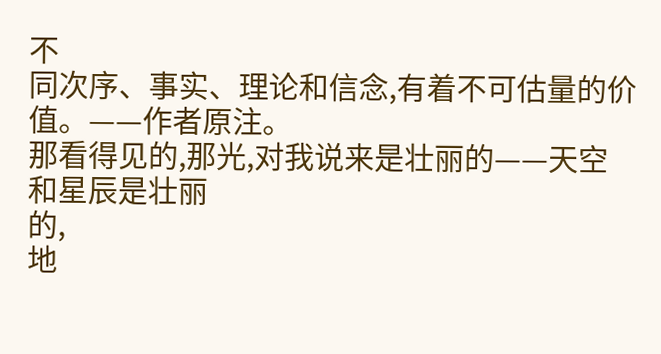不
同次序、事实、理论和信念,有着不可估量的价值。——作者原注。
那看得见的,那光,对我说来是壮丽的——天空和星辰是壮丽
的,
地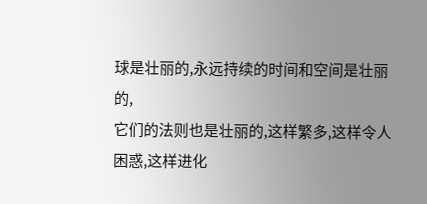球是壮丽的,永远持续的时间和空间是壮丽的,
它们的法则也是壮丽的,这样繁多,这样令人困惑,这样进化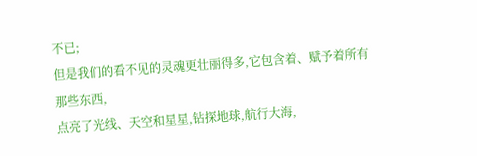不已;
但是我们的看不见的灵魂更壮丽得多,它包含着、赋予着所有
那些东西,
点亮了光线、天空和星星,钻探地球,航行大海,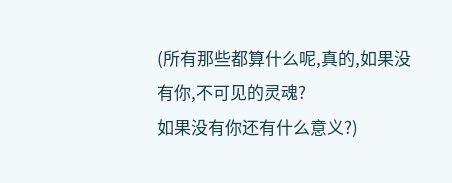(所有那些都算什么呢,真的,如果没有你,不可见的灵魂?
如果没有你还有什么意义?)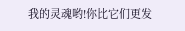我的灵魂哟!你比它们更发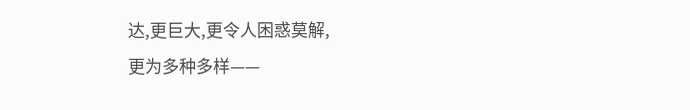达,更巨大,更令人困惑莫解,
更为多种多样——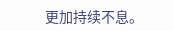更加持续不息。